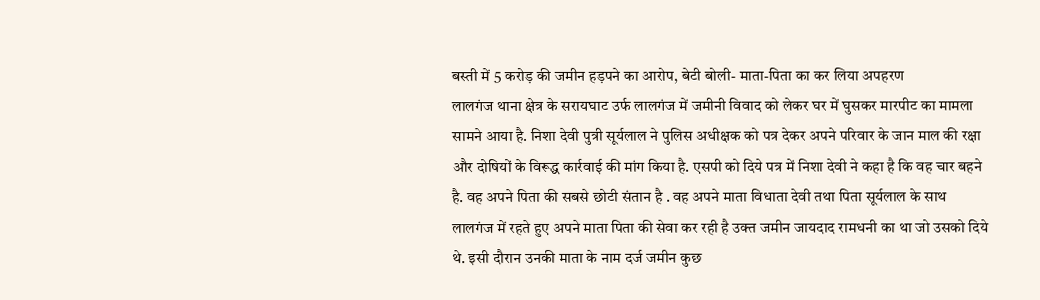बस्ती में 5 करोड़ की जमीन हड़पने का आरोप, बेटी बोली- माता-पिता का कर लिया अपहरण
लालगंज थाना क्षेत्र के सरायघाट उर्फ लालगंज में जमीनी विवाद को लेकर घर में घुसकर मारपीट का मामला सामने आया है. निशा देवी पुत्री सूर्यलाल ने पुलिस अधीक्षक को पत्र देकर अपने परिवार के जान माल की रक्षा और दोषियों के विरूद्ध कार्रवाई की मांग किया है. एसपी को दिये पत्र में निशा देवी ने कहा है कि वह चार बहने है. वह अपने पिता की सबसे छोटी संतान है . वह अपने माता विधाता देवी तथा पिता सूर्यलाल के साथ लालगंज में रहते हुए अपने माता पिता की सेवा कर रही है उक्त जमीन जायदाद रामधनी का था जो उसको दिये थे. इसी दौरान उनकी माता के नाम दर्ज जमीन कुछ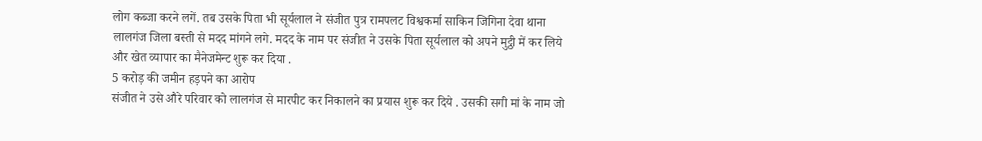लोग कब्जा करने लगें. तब उसके पिता भी सूर्यलाल ने संजीत पुत्र रामपलट विश्वकर्मा साकिन जिगिना देवा थाना लालगंज जिला बस्ती से मदद मांगने लगे. मदद के नाम पर संजीत ने उसके पिता सूर्यलाल को अपने मुट्ठी में कर लिये और खेत व्यापार का मैनेजमेन्ट शुरू कर दिया .
5 करोड़ की जमीन हड़पने का आरोप
संजीत ने उसे औरे परिवार को लालगंज से मारपीट कर निकालने का प्रयास शुरू कर दिये . उसकी सगी मां के नाम जो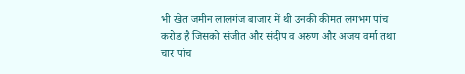भी खेत जमीन लालगंज बाजार में थी उनकी कीमत लगभग पांच करोड है जिसको संजीत और संदीप व अरुण और अजय वर्मा तथा चार पांच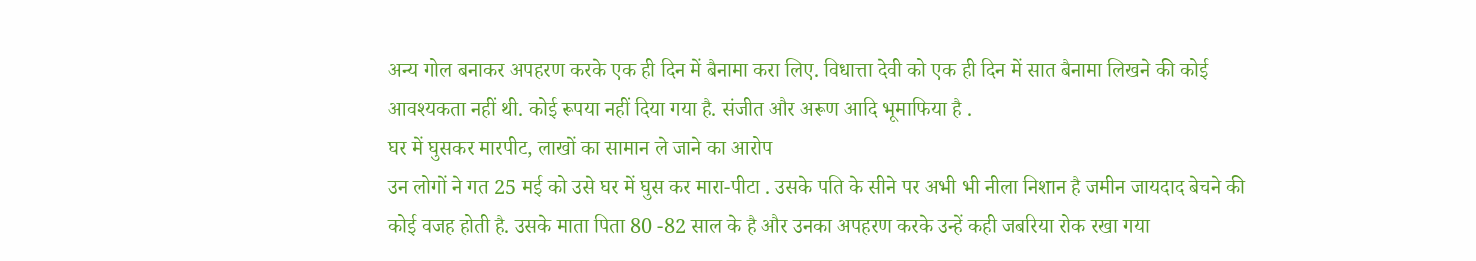अन्य गोल बनाकर अपहरण करके एक ही दिन में बैनामा करा लिए. विधात्ता देवी को एक ही दिन में सात बैनामा लिखने की कोई आवश्यकता नहीं थी. कोई रूपया नहीं दिया गया है. संजीत और अरूण आदि भूमाफिया है .
घर में घुसकर मारपीट, लाखों का सामान ले जाने का आरोप
उन लोगों ने गत 25 मई को उसे घर में घुस कर मारा-पीटा . उसके पति के सीने पर अभी भी नीला निशान है जमीन जायदाद बेचने की कोई वजह होती है. उसके माता पिता 80 -82 साल के है और उनका अपहरण करके उन्हें कही जबरिया रोक रखा गया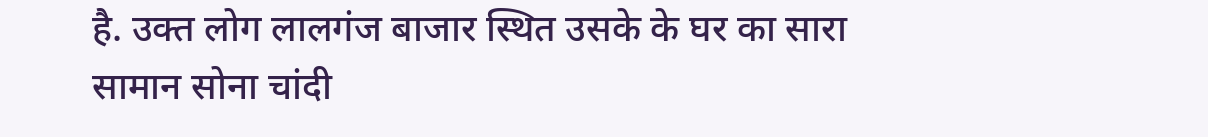है. उक्त लोग लालगंज बाजार स्थित उसके के घर का सारा सामान सोना चांदी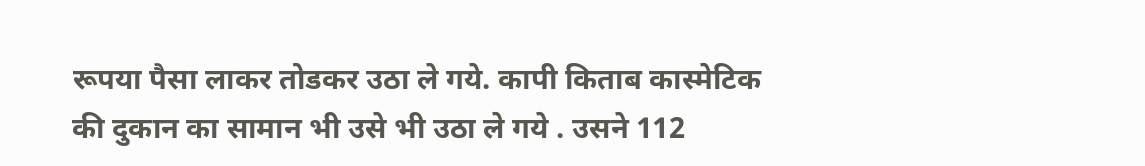रूपया पैसा लाकर तोडकर उठा ले गये. कापी किताब कास्मेटिक की दुकान का सामान भी उसे भी उठा ले गये . उसने 112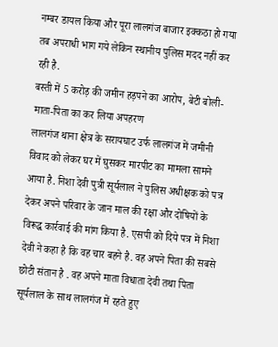नम्बर डायल किया और पूरा लालगंज बाजार इक्कठा हो गया तब अपराधी भाग गये लेकिन स्थानीय पुलिस मदद नहीं कर रही है.
बस्ती में 5 करोड़ की जमीन हड़पने का आरोप, बेटी बोली- माता-पिता का कर लिया अपहरण
लालगंज थाना क्षेत्र के सरायघाट उर्फ लालगंज में जमीनी विवाद को लेकर घर में घुसकर मारपीट का मामला सामने आया है. निशा देवी पुत्री सूर्यलाल ने पुलिस अधीक्षक को पत्र देकर अपने परिवार के जान माल की रक्षा और दोषियों के विरूद्ध कार्रवाई की मांग किया है. एसपी को दिये पत्र में निशा देवी ने कहा है कि वह चार बहने है. वह अपने पिता की सबसे छोटी संतान है . वह अपने माता विधाता देवी तथा पिता सूर्यलाल के साथ लालगंज में रहते हुए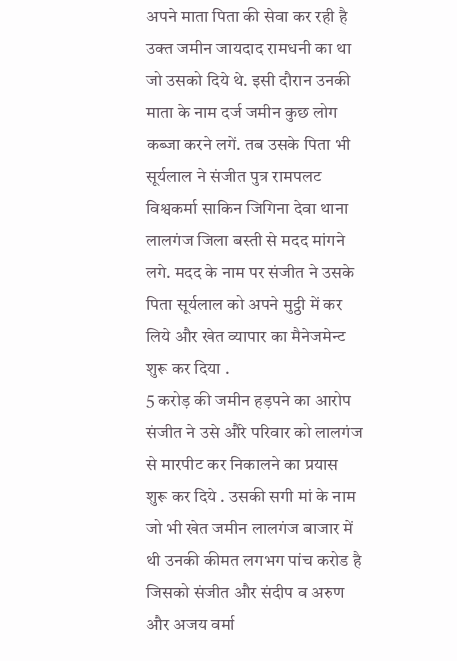अपने माता पिता की सेवा कर रही है उक्त जमीन जायदाद रामधनी का था जो उसको दिये थे. इसी दौरान उनकी माता के नाम दर्ज जमीन कुछ लोग कब्जा करने लगें. तब उसके पिता भी सूर्यलाल ने संजीत पुत्र रामपलट विश्वकर्मा साकिन जिगिना देवा थाना लालगंज जिला बस्ती से मदद मांगने लगे. मदद के नाम पर संजीत ने उसके पिता सूर्यलाल को अपने मुट्ठी में कर लिये और खेत व्यापार का मैनेजमेन्ट शुरू कर दिया .
5 करोड़ की जमीन हड़पने का आरोप
संजीत ने उसे औरे परिवार को लालगंज से मारपीट कर निकालने का प्रयास शुरू कर दिये . उसकी सगी मां के नाम जो भी खेत जमीन लालगंज बाजार में थी उनकी कीमत लगभग पांच करोड है जिसको संजीत और संदीप व अरुण और अजय वर्मा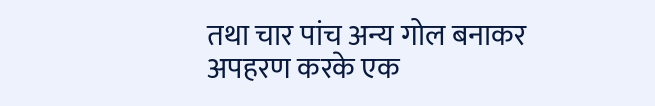तथा चार पांच अन्य गोल बनाकर अपहरण करके एक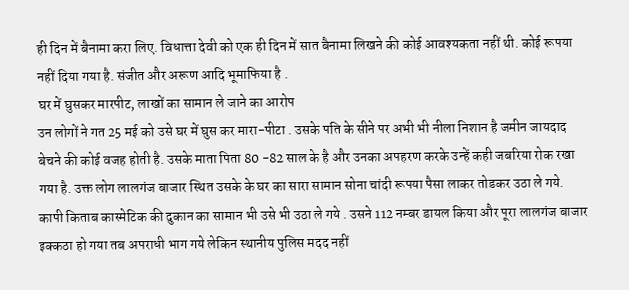ही दिन में बैनामा करा लिए. विधात्ता देवी को एक ही दिन में सात बैनामा लिखने की कोई आवश्यकता नहीं थी. कोई रूपया नहीं दिया गया है. संजीत और अरूण आदि भूमाफिया है .
घर में घुसकर मारपीट, लाखों का सामान ले जाने का आरोप
उन लोगों ने गत 25 मई को उसे घर में घुस कर मारा-पीटा . उसके पति के सीने पर अभी भी नीला निशान है जमीन जायदाद बेचने की कोई वजह होती है. उसके माता पिता 80 -82 साल के है और उनका अपहरण करके उन्हें कही जबरिया रोक रखा गया है. उक्त लोग लालगंज बाजार स्थित उसके के घर का सारा सामान सोना चांदी रूपया पैसा लाकर तोडकर उठा ले गये. कापी किताब कास्मेटिक की दुकान का सामान भी उसे भी उठा ले गये . उसने 112 नम्बर डायल किया और पूरा लालगंज बाजार इक्कठा हो गया तब अपराधी भाग गये लेकिन स्थानीय पुलिस मदद नहीं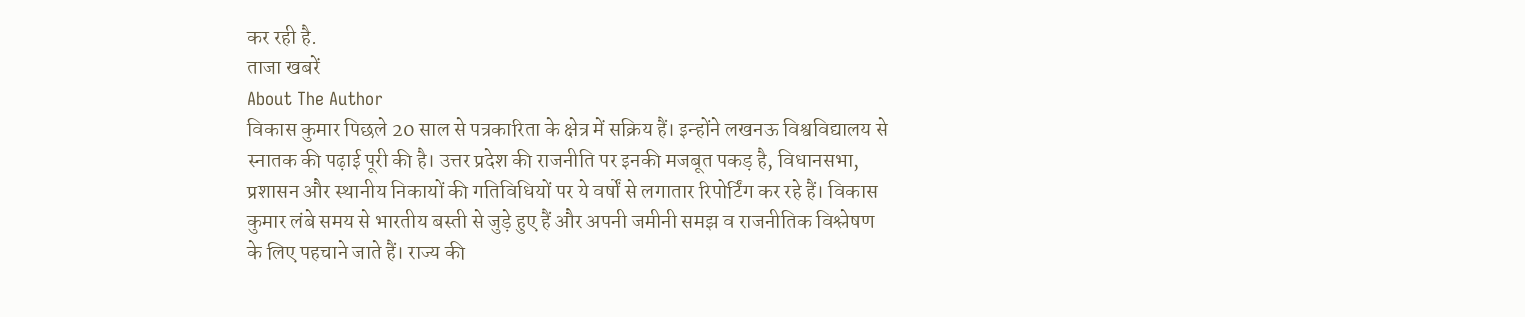कर रही है.
ताजा खबरें
About The Author
विकास कुमार पिछले 20 साल से पत्रकारिता के क्षेत्र में सक्रिय हैं। इन्होंने लखनऊ विश्वविद्यालय से स्नातक की पढ़ाई पूरी की है। उत्तर प्रदेश की राजनीति पर इनकी मजबूत पकड़ है, विधानसभा, प्रशासन और स्थानीय निकायों की गतिविधियों पर ये वर्षों से लगातार रिपोर्टिंग कर रहे हैं। विकास कुमार लंबे समय से भारतीय बस्ती से जुड़े हुए हैं और अपनी जमीनी समझ व राजनीतिक विश्लेषण के लिए पहचाने जाते हैं। राज्य की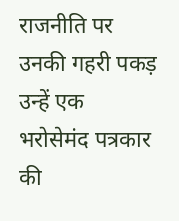राजनीति पर उनकी गहरी पकड़ उन्हें एक भरोसेमंद पत्रकार की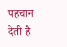पहचान देती है